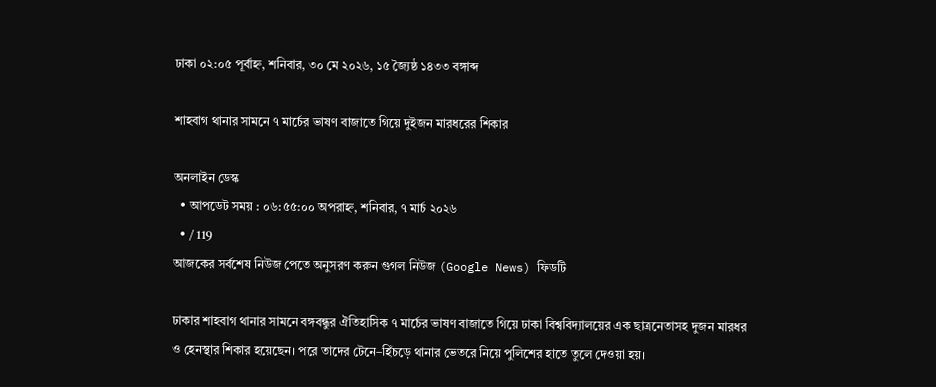ঢাকা ০২:০৫ পূর্বাহ্ন, শনিবার, ৩০ মে ২০২৬, ১৫ জ্যৈষ্ঠ ১৪৩৩ বঙ্গাব্দ

শাহবাগ থানার সামনে ৭ মার্চের ভাষণ বাজাতে গিয়ে দুইজন মারধরের শিকার

অনলাইন ডেস্ক
  • আপডেট সময় : ০৬:৫৫:০০ অপরাহ্ন, শনিবার, ৭ মার্চ ২০২৬
  • / 119
আজকের সর্বশেষ নিউজ পেতে অনুসরণ করুন গুগল নিউজ (Google News) ফিডটি

ঢাকার শাহবাগ থানার সামনে বঙ্গবন্ধুর ঐতিহাসিক ৭ মার্চের ভাষণ বাজাতে গিয়ে ঢাকা বিশ্ববিদ্যালয়ের এক ছাত্রনেতাসহ দুজন মারধর ও হেনস্থার শিকার হয়েছেন। পরে তাদের টেনে–হিঁচড়ে থানার ভেতরে নিয়ে পুলিশের হাতে তুলে দেওয়া হয়।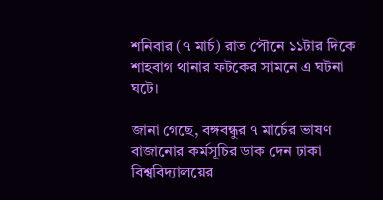শনিবার (৭ মার্চ) রাত পৌনে ১১টার দিকে শাহবাগ থানার ফটকের সামনে এ ঘটনা ঘটে।

জানা গেছে, বঙ্গবন্ধুর ৭ মার্চের ভাষণ বাজানোর কর্মসূচির ডাক দেন ঢাকা বিশ্ববিদ্যালয়ের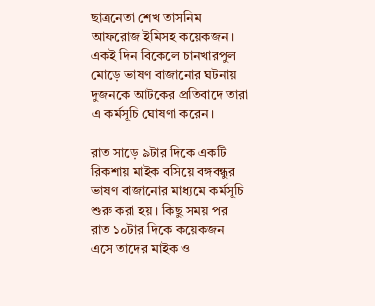ছাত্রনেতা শেখ তাসনিম আফরোজ ইমিসহ কয়েকজন। একই দিন বিকেলে চানখারপুল মোড়ে ভাষণ বাজানোর ঘটনায় দুজনকে আটকের প্রতিবাদে তারা এ কর্মসূচি ঘোষণা করেন।

রাত সাড়ে ৯টার দিকে একটি রিকশায় মাইক বসিয়ে বঙ্গবন্ধুর ভাষণ বাজানোর মাধ্যমে কর্মসূচি শুরু করা হয়। কিছু সময় পর রাত ১০টার দিকে কয়েকজন এসে তাদের মাইক ও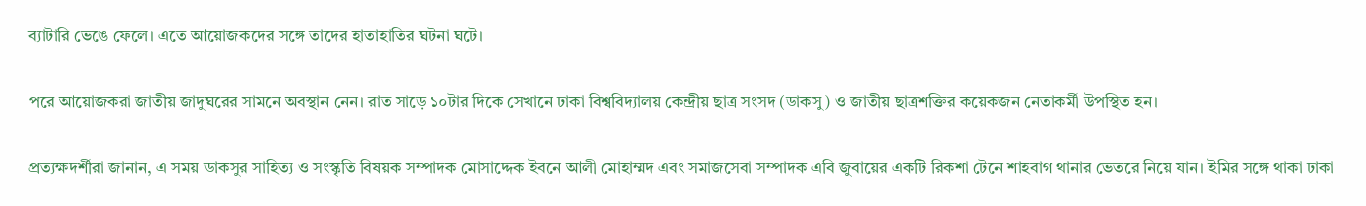ব্যাটারি ভেঙে ফেলে। এতে আয়োজকদের সঙ্গে তাদের হাতাহাতির ঘটনা ঘটে।

পরে আয়োজকরা জাতীয় জাদুঘরের সামনে অবস্থান নেন। রাত সাড়ে ১০টার দিকে সেখানে ঢাকা বিশ্ববিদ্যালয় কেন্দ্রীয় ছাত্র সংসদ (ডাকসু) ও জাতীয় ছাত্রশক্তির কয়েকজন নেতাকর্মী উপস্থিত হন।

প্রত্যক্ষদর্শীরা জানান, এ সময় ডাকসুর সাহিত্য ও সংস্কৃতি বিষয়ক সম্পাদক মোসাদ্দেক ইবনে আলী মোহাম্মদ এবং সমাজসেবা সম্পাদক এবি জুবায়ের একটি রিকশা টেনে শাহবাগ থানার ভেতরে নিয়ে যান। ইমির সঙ্গে থাকা ঢাকা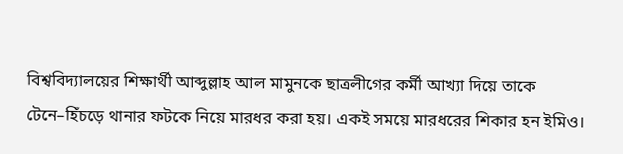বিশ্ববিদ্যালয়ের শিক্ষার্থী আব্দুল্লাহ আল মামুনকে ছাত্রলীগের কর্মী আখ্যা দিয়ে তাকে টেনে–হিঁচড়ে থানার ফটকে নিয়ে মারধর করা হয়। একই সময়ে মারধরের শিকার হন ইমিও।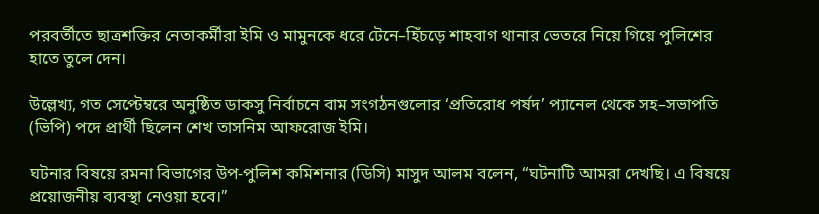পরবর্তীতে ছাত্রশক্তির নেতাকর্মীরা ইমি ও মামুনকে ধরে টেনে–হিঁচড়ে শাহবাগ থানার ভেতরে নিয়ে গিয়ে পুলিশের হাতে তুলে দেন।

উল্লেখ্য, গত সেপ্টেম্বরে অনুষ্ঠিত ডাকসু নির্বাচনে বাম সংগঠনগুলোর ‘প্রতিরোধ পর্ষদ’ প্যানেল থেকে সহ–সভাপতি (ভিপি) পদে প্রার্থী ছিলেন শেখ তাসনিম আফরোজ ইমি।

ঘটনার বিষয়ে রমনা বিভাগের উপ-পুলিশ কমিশনার (ডিসি) মাসুদ আলম বলেন, “ঘটনাটি আমরা দেখছি। এ বিষয়ে প্রয়োজনীয় ব্যবস্থা নেওয়া হবে।”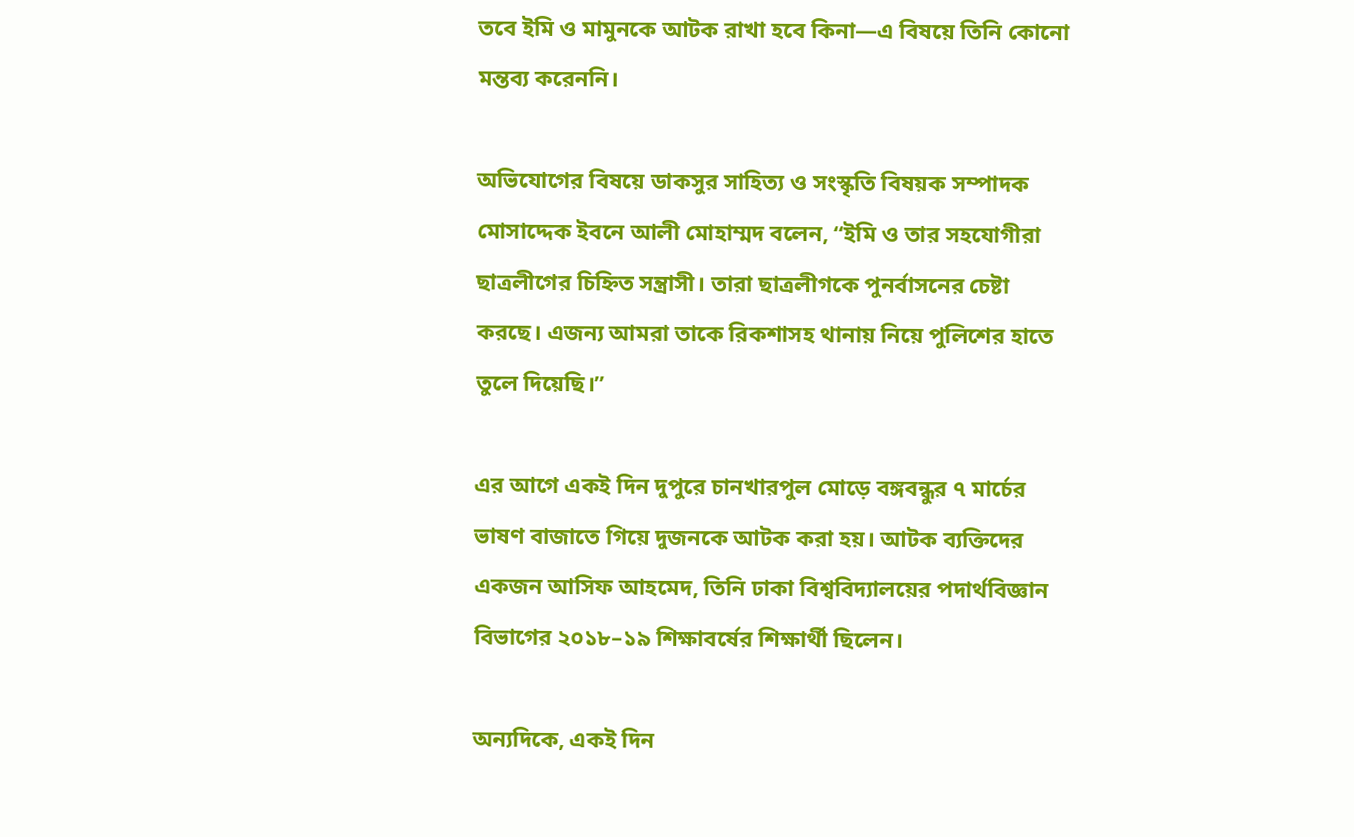তবে ইমি ও মামুনকে আটক রাখা হবে কিনা—এ বিষয়ে তিনি কোনো মন্তব্য করেননি।

অভিযোগের বিষয়ে ডাকসুর সাহিত্য ও সংস্কৃতি বিষয়ক সম্পাদক মোসাদ্দেক ইবনে আলী মোহাম্মদ বলেন, “ইমি ও তার সহযোগীরা ছাত্রলীগের চিহ্নিত সন্ত্রাসী। তারা ছাত্রলীগকে পুনর্বাসনের চেষ্টা করছে। এজন্য আমরা তাকে রিকশাসহ থানায় নিয়ে পুলিশের হাতে তুলে দিয়েছি।”

এর আগে একই দিন দুপুরে চানখারপুল মোড়ে বঙ্গবন্ধুর ৭ মার্চের ভাষণ বাজাতে গিয়ে দুজনকে আটক করা হয়। আটক ব্যক্তিদের একজন আসিফ আহমেদ, তিনি ঢাকা বিশ্ববিদ্যালয়ের পদার্থবিজ্ঞান বিভাগের ২০১৮–১৯ শিক্ষাবর্ষের শিক্ষার্থী ছিলেন।

অন্যদিকে, একই দিন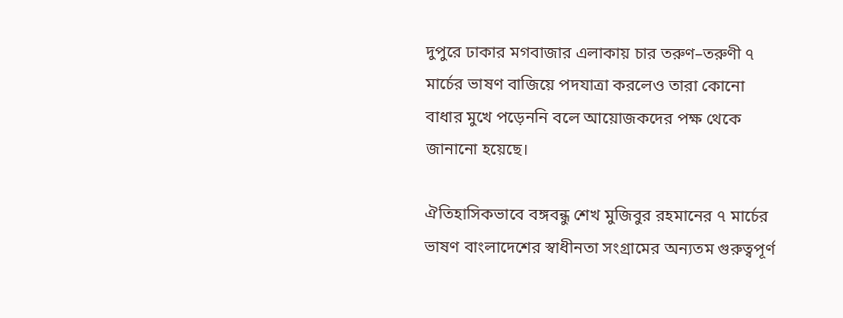দুপুরে ঢাকার মগবাজার এলাকায় চার তরুণ–তরুণী ৭ মার্চের ভাষণ বাজিয়ে পদযাত্রা করলেও তারা কোনো বাধার মুখে পড়েননি বলে আয়োজকদের পক্ষ থেকে জানানো হয়েছে।

ঐতিহাসিকভাবে বঙ্গবন্ধু শেখ মুজিবুর রহমানের ৭ মার্চের ভাষণ বাংলাদেশের স্বাধীনতা সংগ্রামের অন্যতম গুরুত্বপূর্ণ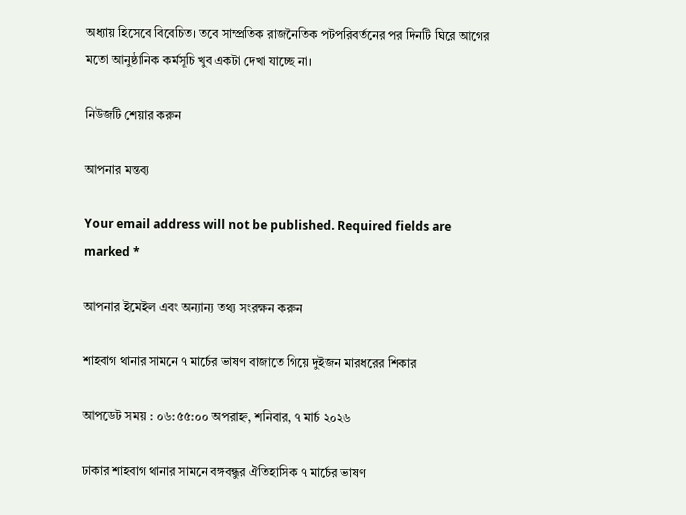অধ্যায় হিসেবে বিবেচিত। তবে সাম্প্রতিক রাজনৈতিক পটপরিবর্তনের পর দিনটি ঘিরে আগের মতো আনুষ্ঠানিক কর্মসূচি খুব একটা দেখা যাচ্ছে না।

নিউজটি শেয়ার করুন

আপনার মন্তব্য

Your email address will not be published. Required fields are marked *

আপনার ইমেইল এবং অন্যান্য তথ্য সংরক্ষন করুন

শাহবাগ থানার সামনে ৭ মার্চের ভাষণ বাজাতে গিয়ে দুইজন মারধরের শিকার

আপডেট সময় : ০৬:৫৫:০০ অপরাহ্ন, শনিবার, ৭ মার্চ ২০২৬

ঢাকার শাহবাগ থানার সামনে বঙ্গবন্ধুর ঐতিহাসিক ৭ মার্চের ভাষণ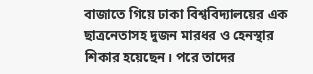বাজাতে গিয়ে ঢাকা বিশ্ববিদ্যালয়ের এক ছাত্রনেতাসহ দুজন মারধর ও হেনস্থার শিকার হয়েছেন। পরে তাদের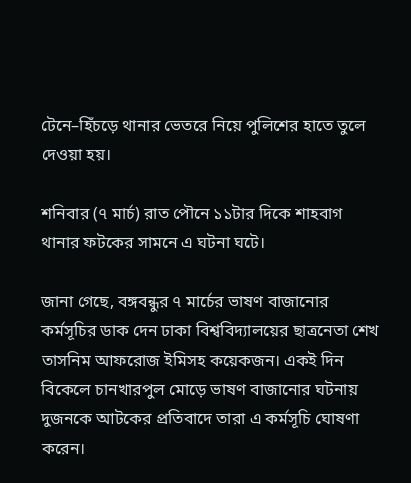টেনে–হিঁচড়ে থানার ভেতরে নিয়ে পুলিশের হাতে তুলে দেওয়া হয়।

শনিবার (৭ মার্চ) রাত পৌনে ১১টার দিকে শাহবাগ থানার ফটকের সামনে এ ঘটনা ঘটে।

জানা গেছে, বঙ্গবন্ধুর ৭ মার্চের ভাষণ বাজানোর কর্মসূচির ডাক দেন ঢাকা বিশ্ববিদ্যালয়ের ছাত্রনেতা শেখ তাসনিম আফরোজ ইমিসহ কয়েকজন। একই দিন বিকেলে চানখারপুল মোড়ে ভাষণ বাজানোর ঘটনায় দুজনকে আটকের প্রতিবাদে তারা এ কর্মসূচি ঘোষণা করেন।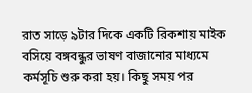রাত সাড়ে ৯টার দিকে একটি রিকশায় মাইক বসিয়ে বঙ্গবন্ধুর ভাষণ বাজানোর মাধ্যমে কর্মসূচি শুরু করা হয়। কিছু সময় পর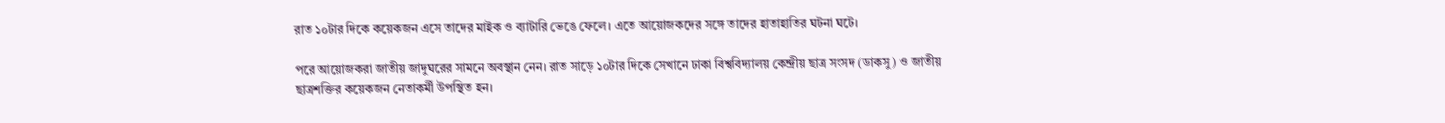রাত ১০টার দিকে কয়েকজন এসে তাদের মাইক ও ব্যাটারি ভেঙে ফেলে। এতে আয়োজকদের সঙ্গে তাদের হাতাহাতির ঘটনা ঘটে।

পরে আয়োজকরা জাতীয় জাদুঘরের সামনে অবস্থান নেন। রাত সাড়ে ১০টার দিকে সেখানে ঢাকা বিশ্ববিদ্যালয় কেন্দ্রীয় ছাত্র সংসদ (ডাকসু) ও জাতীয় ছাত্রশক্তির কয়েকজন নেতাকর্মী উপস্থিত হন।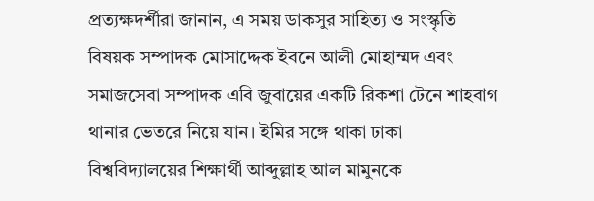প্রত্যক্ষদর্শীরা জানান, এ সময় ডাকসুর সাহিত্য ও সংস্কৃতি বিষয়ক সম্পাদক মোসাদ্দেক ইবনে আলী মোহাম্মদ এবং সমাজসেবা সম্পাদক এবি জুবায়ের একটি রিকশা টেনে শাহবাগ থানার ভেতরে নিয়ে যান। ইমির সঙ্গে থাকা ঢাকা বিশ্ববিদ্যালয়ের শিক্ষার্থী আব্দুল্লাহ আল মামুনকে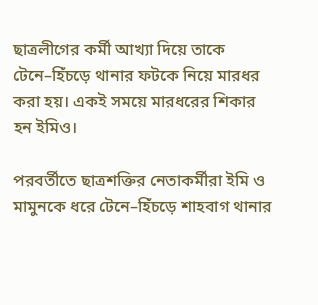ছাত্রলীগের কর্মী আখ্যা দিয়ে তাকে টেনে–হিঁচড়ে থানার ফটকে নিয়ে মারধর করা হয়। একই সময়ে মারধরের শিকার হন ইমিও।

পরবর্তীতে ছাত্রশক্তির নেতাকর্মীরা ইমি ও মামুনকে ধরে টেনে–হিঁচড়ে শাহবাগ থানার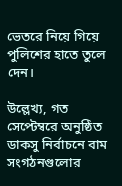ভেতরে নিয়ে গিয়ে পুলিশের হাতে তুলে দেন।

উল্লেখ্য, গত সেপ্টেম্বরে অনুষ্ঠিত ডাকসু নির্বাচনে বাম সংগঠনগুলোর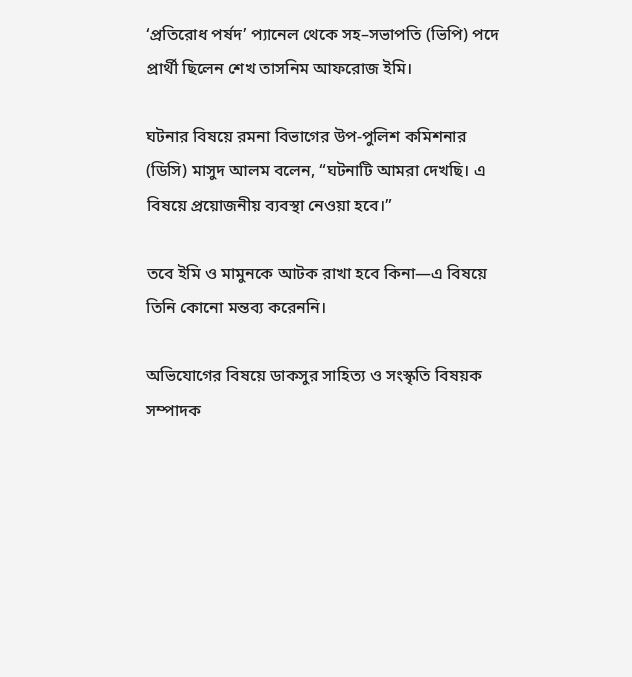‘প্রতিরোধ পর্ষদ’ প্যানেল থেকে সহ–সভাপতি (ভিপি) পদে প্রার্থী ছিলেন শেখ তাসনিম আফরোজ ইমি।

ঘটনার বিষয়ে রমনা বিভাগের উপ-পুলিশ কমিশনার (ডিসি) মাসুদ আলম বলেন, “ঘটনাটি আমরা দেখছি। এ বিষয়ে প্রয়োজনীয় ব্যবস্থা নেওয়া হবে।”

তবে ইমি ও মামুনকে আটক রাখা হবে কিনা—এ বিষয়ে তিনি কোনো মন্তব্য করেননি।

অভিযোগের বিষয়ে ডাকসুর সাহিত্য ও সংস্কৃতি বিষয়ক সম্পাদক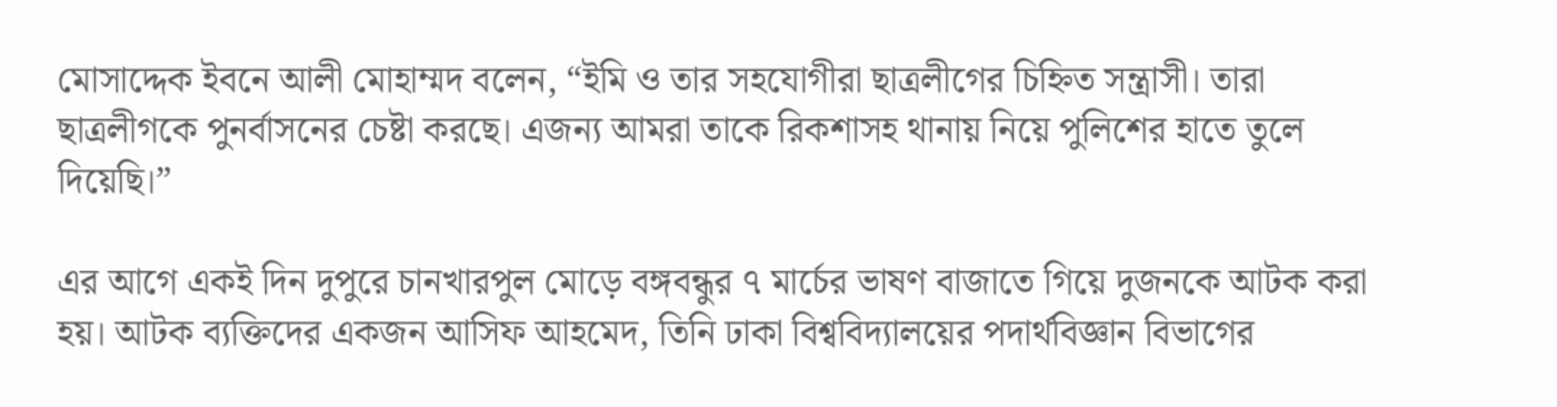মোসাদ্দেক ইবনে আলী মোহাম্মদ বলেন, “ইমি ও তার সহযোগীরা ছাত্রলীগের চিহ্নিত সন্ত্রাসী। তারা ছাত্রলীগকে পুনর্বাসনের চেষ্টা করছে। এজন্য আমরা তাকে রিকশাসহ থানায় নিয়ে পুলিশের হাতে তুলে দিয়েছি।”

এর আগে একই দিন দুপুরে চানখারপুল মোড়ে বঙ্গবন্ধুর ৭ মার্চের ভাষণ বাজাতে গিয়ে দুজনকে আটক করা হয়। আটক ব্যক্তিদের একজন আসিফ আহমেদ, তিনি ঢাকা বিশ্ববিদ্যালয়ের পদার্থবিজ্ঞান বিভাগের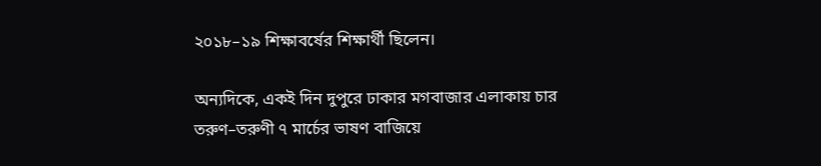২০১৮–১৯ শিক্ষাবর্ষের শিক্ষার্থী ছিলেন।

অন্যদিকে, একই দিন দুপুরে ঢাকার মগবাজার এলাকায় চার তরুণ–তরুণী ৭ মার্চের ভাষণ বাজিয়ে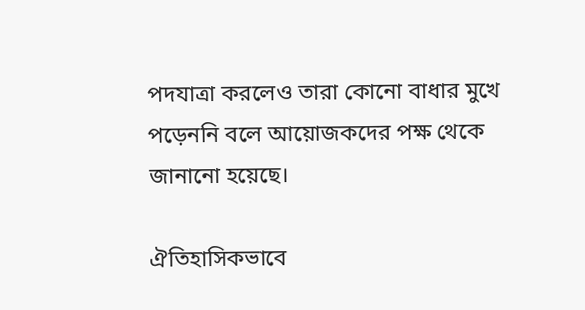পদযাত্রা করলেও তারা কোনো বাধার মুখে পড়েননি বলে আয়োজকদের পক্ষ থেকে জানানো হয়েছে।

ঐতিহাসিকভাবে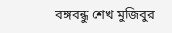বঙ্গবন্ধু শেখ মুজিবুর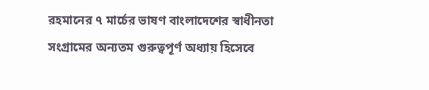রহমানের ৭ মার্চের ভাষণ বাংলাদেশের স্বাধীনতা সংগ্রামের অন্যতম গুরুত্বপূর্ণ অধ্যায় হিসেবে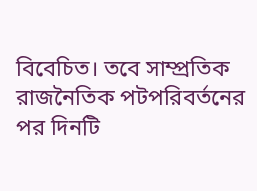বিবেচিত। তবে সাম্প্রতিক রাজনৈতিক পটপরিবর্তনের পর দিনটি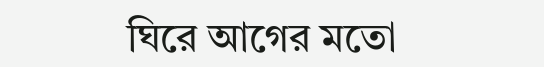ঘিরে আগের মতো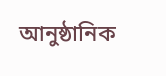আনুষ্ঠানিক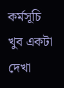কর্মসূচি খুব একটা দেখা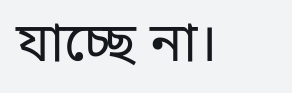যাচ্ছে না।